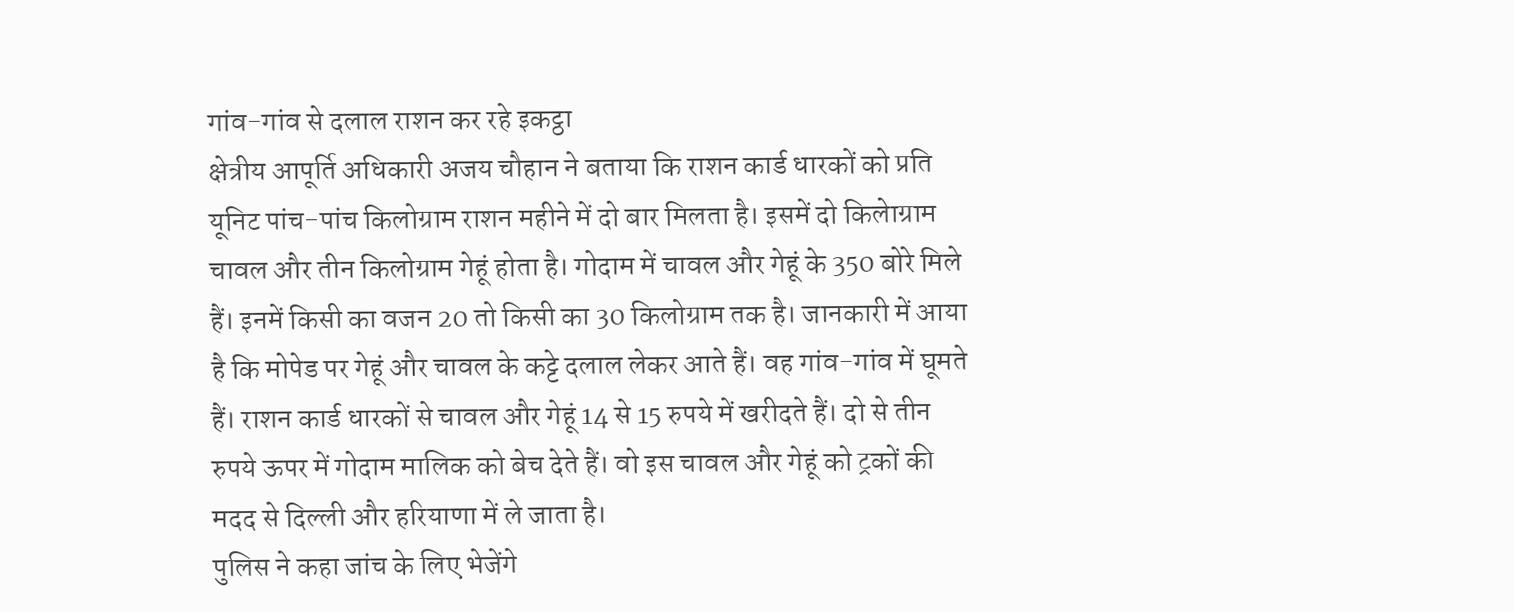गांव-गांव से दलाल राशन कर रहे इकट्ठा
क्षेत्रीय आपूर्ति अधिकारी अजय चौहान ने बताया कि राशन कार्ड धारकों को प्रति यूनिट पांच-पांच किलोग्राम राशन महीने में दो बार मिलता है। इसमें दो किलेाग्राम चावल और तीन किलोग्राम गेहूं होता है। गोदाम में चावल और गेहूं के 350 बोरे मिले हैं। इनमें किसी का वजन 20 तो किसी का 30 किलोग्राम तक है। जानकारी में आया है कि मोपेड पर गेहूं और चावल के कट्टे दलाल लेकर आते हैं। वह गांव-गांव में घूमते हैं। राशन कार्ड धारकों से चावल और गेहूं 14 से 15 रुपये में खरीदते हैं। दो से तीन रुपये ऊपर में गोदाम मालिक को बेच देते हैं। वो इस चावल और गेहूं को ट्रकों की मदद से दिल्ली और हरियाणा में ले जाता है।
पुलिस ने कहा जांच के लिए भेजेंगे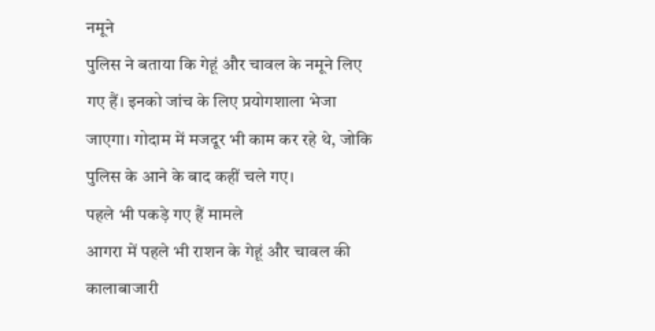नमूने
पुलिस ने बताया कि गेहूं और चावल के नमूने लिए गए हैं। इनको जांच के लिए प्रयोगशाला भेजा जाएगा। गोदाम में मजदूर भी काम कर रहे थे, जोकि पुलिस के आने के बाद कहीं चले गए।
पहले भी पकड़े गए हैं मामले
आगरा में पहले भी राशन के गेहूं और चावल की कालाबाजारी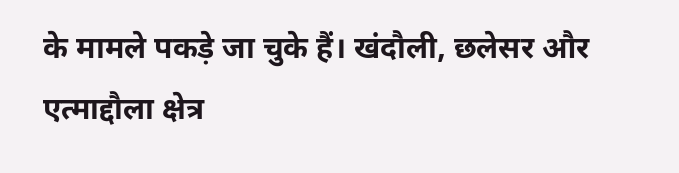के मामले पकड़े जा चुके हैं। खंदौली, छलेसर और एत्माद्दौला क्षेत्र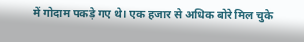में गोदाम पकड़े गए थे। एक हजार से अधिक बोरे मिल चुके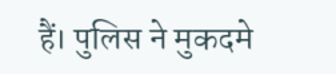हैं। पुलिस ने मुकदमे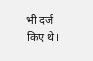भी दर्ज किए थे।